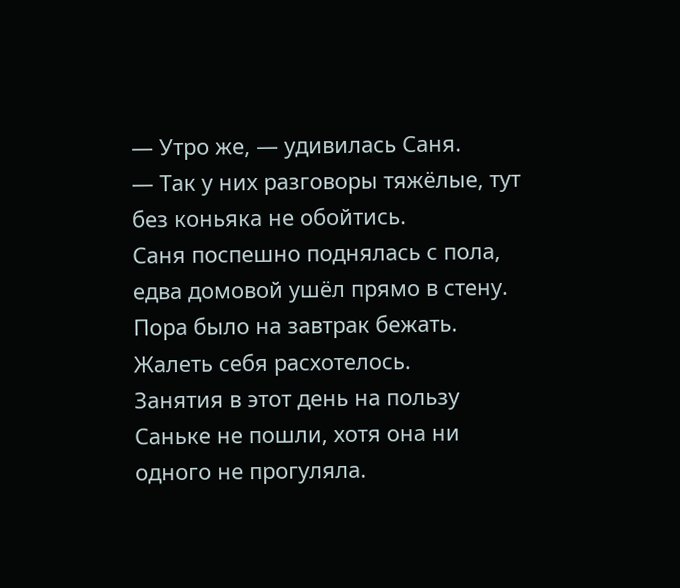— Утро же, — удивилась Саня.
— Так у них разговоры тяжёлые, тут без коньяка не обойтись.
Саня поспешно поднялась с пола, едва домовой ушёл прямо в стену. Пора было на завтрак бежать. Жалеть себя расхотелось.
Занятия в этот день на пользу Саньке не пошли, хотя она ни одного не прогуляла.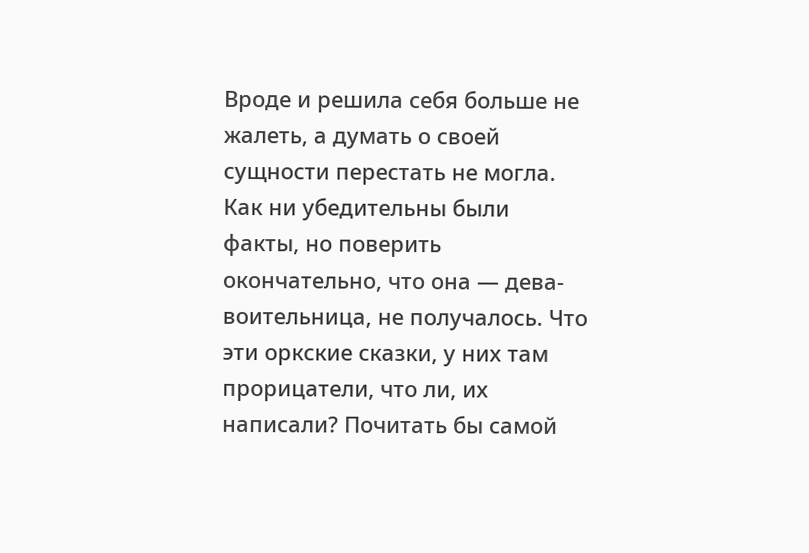Вроде и решила себя больше не жалеть, а думать о своей сущности перестать не могла. Как ни убедительны были факты, но поверить окончательно, что она — дева-воительница, не получалось. Что эти оркские сказки, у них там прорицатели, что ли, их написали? Почитать бы самой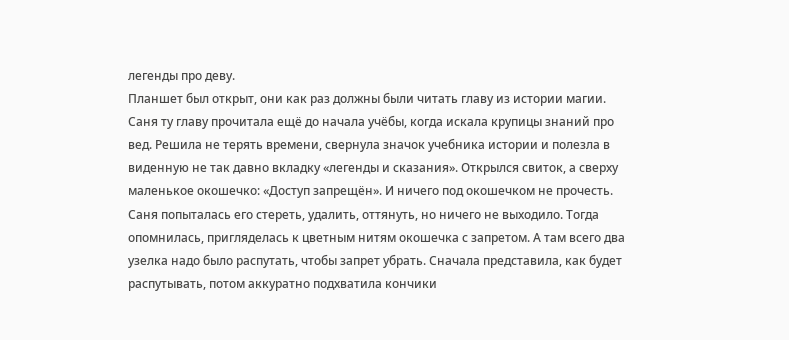легенды про деву.
Планшет был открыт, они как раз должны были читать главу из истории магии. Саня ту главу прочитала ещё до начала учёбы, когда искала крупицы знаний про вед. Решила не терять времени, свернула значок учебника истории и полезла в виденную не так давно вкладку «легенды и сказания». Открылся свиток, а сверху маленькое окошечко: «Доступ запрещён». И ничего под окошечком не прочесть.
Саня попыталась его стереть, удалить, оттянуть, но ничего не выходило. Тогда опомнилась, пригляделась к цветным нитям окошечка с запретом. А там всего два узелка надо было распутать, чтобы запрет убрать. Сначала представила, как будет распутывать, потом аккуратно подхватила кончики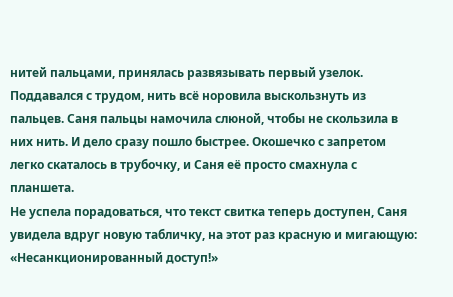нитей пальцами, принялась развязывать первый узелок. Поддавался с трудом, нить всё норовила выскользнуть из пальцев. Саня пальцы намочила слюной, чтобы не скользила в них нить. И дело сразу пошло быстрее. Окошечко с запретом легко скаталось в трубочку, и Саня её просто смахнула с планшета.
Не успела порадоваться, что текст свитка теперь доступен, Саня увидела вдруг новую табличку, на этот раз красную и мигающую: «Несанкционированный доступ!»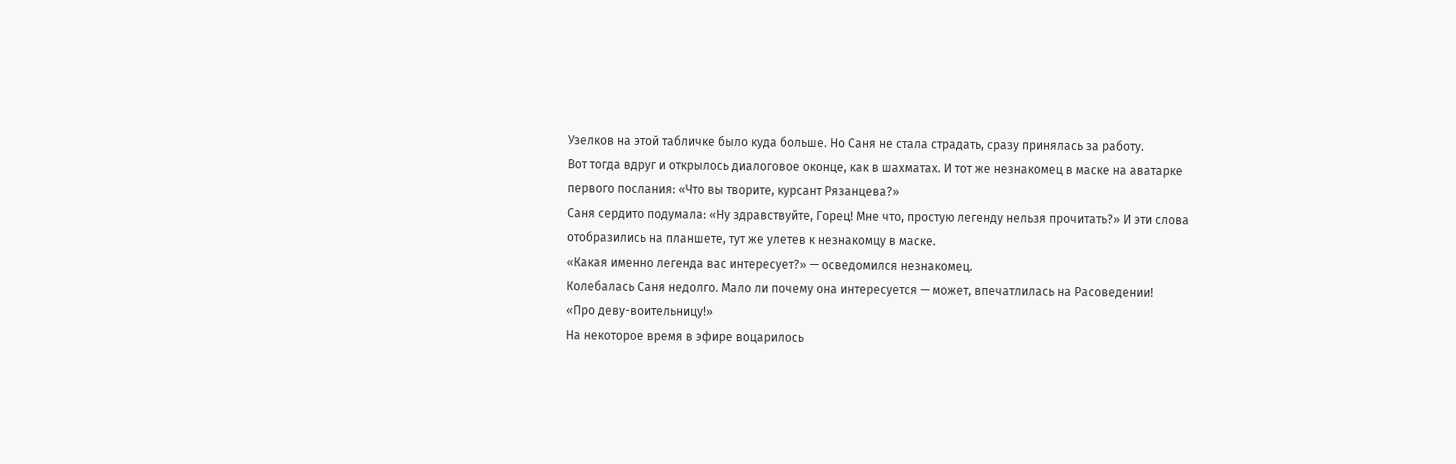Узелков на этой табличке было куда больше. Но Саня не стала страдать, сразу принялась за работу.
Вот тогда вдруг и открылось диалоговое оконце, как в шахматах. И тот же незнакомец в маске на аватарке первого послания: «Что вы творите, курсант Рязанцева?»
Саня сердито подумала: «Ну здравствуйте, Горец! Мне что, простую легенду нельзя прочитать?» И эти слова отобразились на планшете, тут же улетев к незнакомцу в маске.
«Какая именно легенда вас интересует?» — осведомился незнакомец.
Колебалась Саня недолго. Мало ли почему она интересуется — может, впечатлилась на Расоведении!
«Про деву-воительницу!»
На некоторое время в эфире воцарилось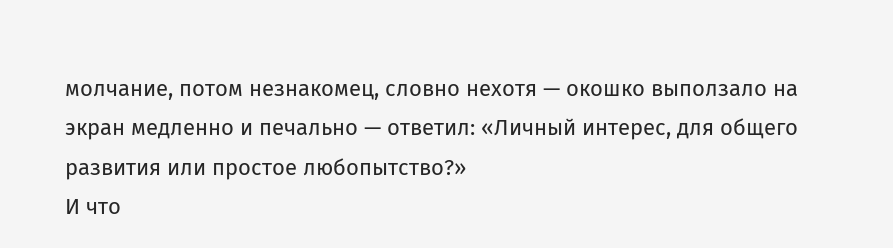молчание, потом незнакомец, словно нехотя — окошко выползало на экран медленно и печально — ответил: «Личный интерес, для общего развития или простое любопытство?»
И что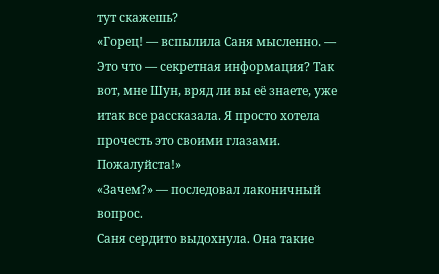тут скажешь?
«Горец! — вспылила Саня мысленно. — Это что — секретная информация? Так вот, мне Шун, вряд ли вы её знаете, уже итак все рассказала. Я просто хотела прочесть это своими глазами. Пожалуйста!»
«Зачем?» — последовал лаконичный вопрос.
Саня сердито выдохнула. Она такие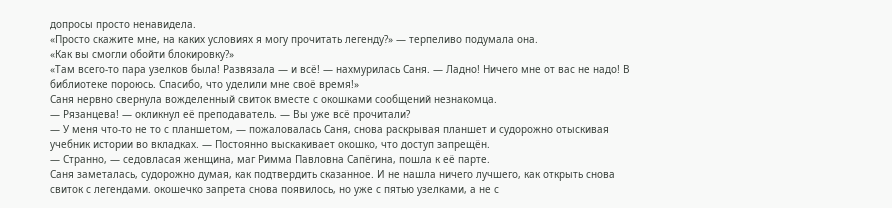допросы просто ненавидела.
«Просто скажите мне, на каких условиях я могу прочитать легенду?» — терпеливо подумала она.
«Как вы смогли обойти блокировку?»
«Там всего-то пара узелков была! Развязала — и всё! — нахмурилась Саня. — Ладно! Ничего мне от вас не надо! В библиотеке пороюсь. Спасибо, что уделили мне своё время!»
Саня нервно свернула вожделенный свиток вместе с окошками сообщений незнакомца.
— Рязанцева! — окликнул её преподаватель. — Вы уже всё прочитали?
— У меня что-то не то с планшетом, — пожаловалась Саня, снова раскрывая планшет и судорожно отыскивая учебник истории во вкладках. — Постоянно выскакивает окошко, что доступ запрещён.
— Странно, — седовласая женщина, маг Римма Павловна Сапёгина, пошла к её парте.
Саня заметалась, судорожно думая, как подтвердить сказанное. И не нашла ничего лучшего, как открыть снова свиток с легендами. окошечко запрета снова появилось, но уже с пятью узелками, а не с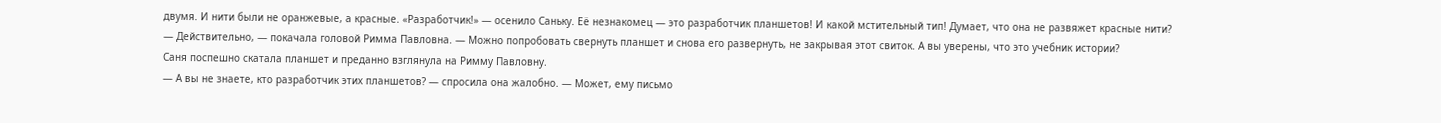двумя. И нити были не оранжевые, а красные. «Разработчик!» — осенило Саньку. Её незнакомец — это разработчик планшетов! И какой мстительный тип! Думает, что она не развяжет красные нити?
— Действительно, — покачала головой Римма Павловна. — Можно попробовать свернуть планшет и снова его развернуть, не закрывая этот свиток. А вы уверены, что это учебник истории?
Саня поспешно скатала планшет и преданно взглянула на Римму Павловну.
— А вы не знаете, кто разработчик этих планшетов? — спросила она жалобно. — Может, ему письмо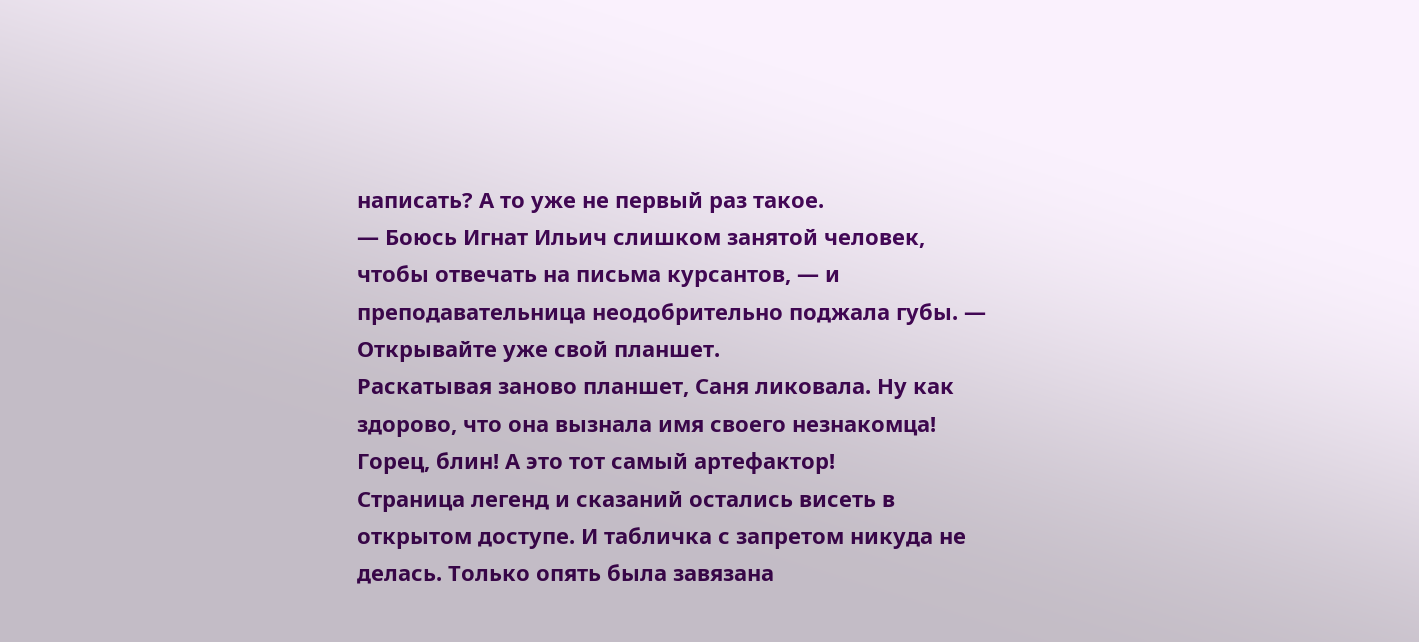написать? А то уже не первый раз такое.
— Боюсь Игнат Ильич слишком занятой человек, чтобы отвечать на письма курсантов, — и преподавательница неодобрительно поджала губы. — Открывайте уже свой планшет.
Раскатывая заново планшет, Саня ликовала. Ну как здорово, что она вызнала имя своего незнакомца! Горец, блин! А это тот самый артефактор!
Страница легенд и сказаний остались висеть в открытом доступе. И табличка с запретом никуда не делась. Только опять была завязана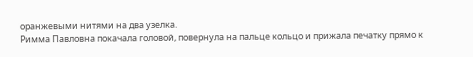оранжевыми нитями на два узелка.
Римма Павловна покачала головой, повернула на пальце кольцо и прижала печатку прямо к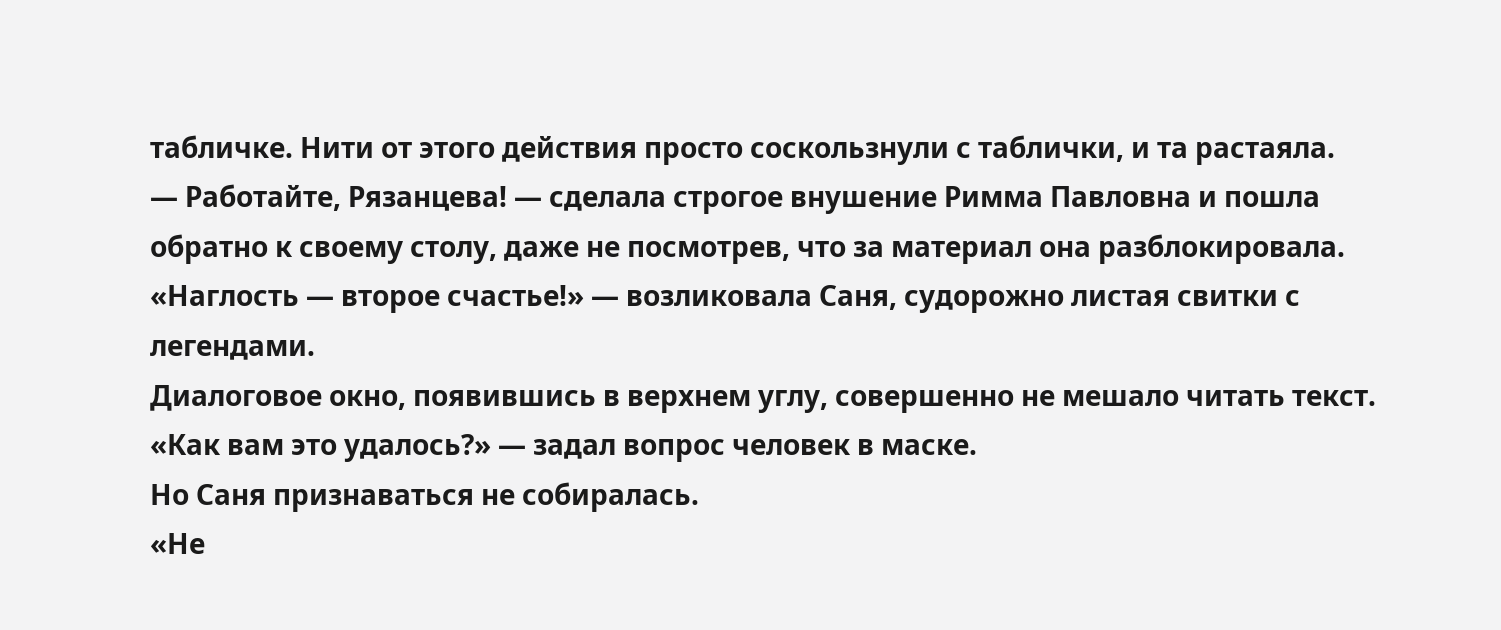табличке. Нити от этого действия просто соскользнули с таблички, и та растаяла.
— Работайте, Рязанцева! — сделала строгое внушение Римма Павловна и пошла обратно к своему столу, даже не посмотрев, что за материал она разблокировала.
«Наглость — второе счастье!» — возликовала Саня, судорожно листая свитки с легендами.
Диалоговое окно, появившись в верхнем углу, совершенно не мешало читать текст.
«Как вам это удалось?» — задал вопрос человек в маске.
Но Саня признаваться не собиралась.
«Не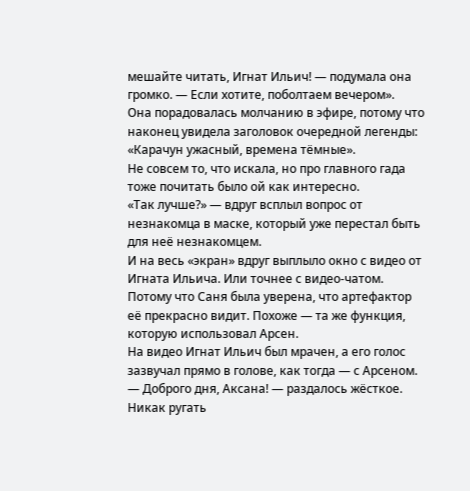мешайте читать, Игнат Ильич! — подумала она громко. — Если хотите, поболтаем вечером».
Она порадовалась молчанию в эфире, потому что наконец увидела заголовок очередной легенды: «Карачун ужасный, времена тёмные».
Не совсем то, что искала, но про главного гада тоже почитать было ой как интересно.
«Так лучше?» — вдруг всплыл вопрос от незнакомца в маске, который уже перестал быть для неё незнакомцем.
И на весь «экран» вдруг выплыло окно с видео от Игната Ильича. Или точнее с видео-чатом. Потому что Саня была уверена, что артефактор её прекрасно видит. Похоже — та же функция, которую использовал Арсен.
На видео Игнат Ильич был мрачен, а его голос зазвучал прямо в голове, как тогда — с Арсеном.
— Доброго дня, Аксана! — раздалось жёсткое. Никак ругать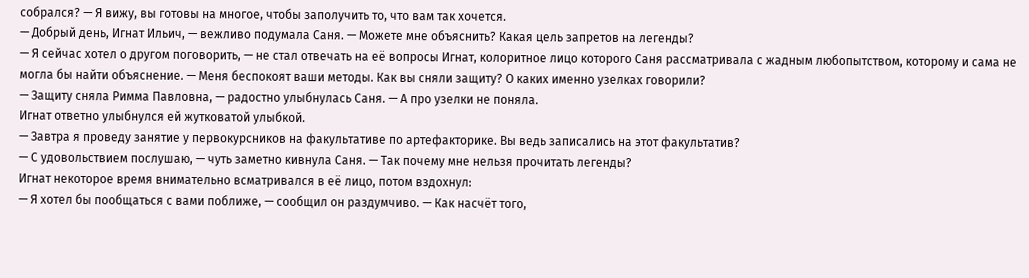собрался? — Я вижу, вы готовы на многое, чтобы заполучить то, что вам так хочется.
— Добрый день, Игнат Ильич, — вежливо подумала Саня. — Можете мне объяснить? Какая цель запретов на легенды?
— Я сейчас хотел о другом поговорить, — не стал отвечать на её вопросы Игнат, колоритное лицо которого Саня рассматривала с жадным любопытством, которому и сама не могла бы найти объяснение. — Меня беспокоят ваши методы. Как вы сняли защиту? О каких именно узелках говорили?
— Защиту сняла Римма Павловна, — радостно улыбнулась Саня. — А про узелки не поняла.
Игнат ответно улыбнулся ей жутковатой улыбкой.
— Завтра я проведу занятие у первокурсников на факультативе по артефакторике. Вы ведь записались на этот факультатив?
— С удовольствием послушаю, — чуть заметно кивнула Саня. — Так почему мне нельзя прочитать легенды?
Игнат некоторое время внимательно всматривался в её лицо, потом вздохнул:
— Я хотел бы пообщаться с вами поближе, — сообщил он раздумчиво. — Как насчёт того,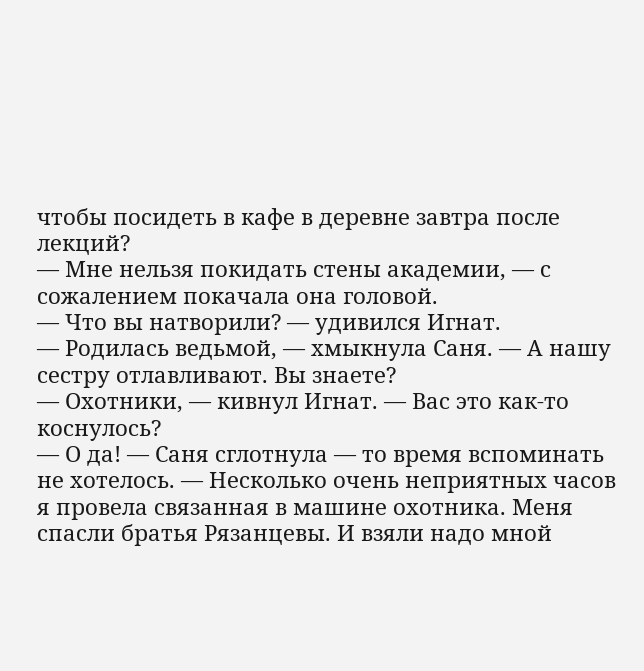чтобы посидеть в кафе в деревне завтра после лекций?
— Мне нельзя покидать стены академии, — с сожалением покачала она головой.
— Что вы натворили? — удивился Игнат.
— Родилась ведьмой, — хмыкнула Саня. — А нашу сестру отлавливают. Вы знаете?
— Охотники, — кивнул Игнат. — Вас это как-то коснулось?
— О да! — Саня сглотнула — то время вспоминать не хотелось. — Несколько очень неприятных часов я провела связанная в машине охотника. Меня спасли братья Рязанцевы. И взяли надо мной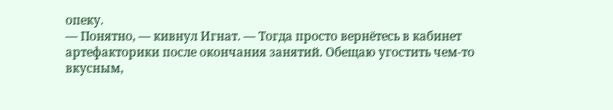опеку.
— Понятно, — кивнул Игнат. — Тогда просто вернётесь в кабинет артефакторики после окончания занятий. Обещаю угостить чем-то вкусным,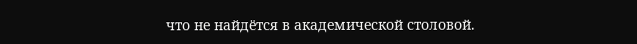что не найдётся в академической столовой.